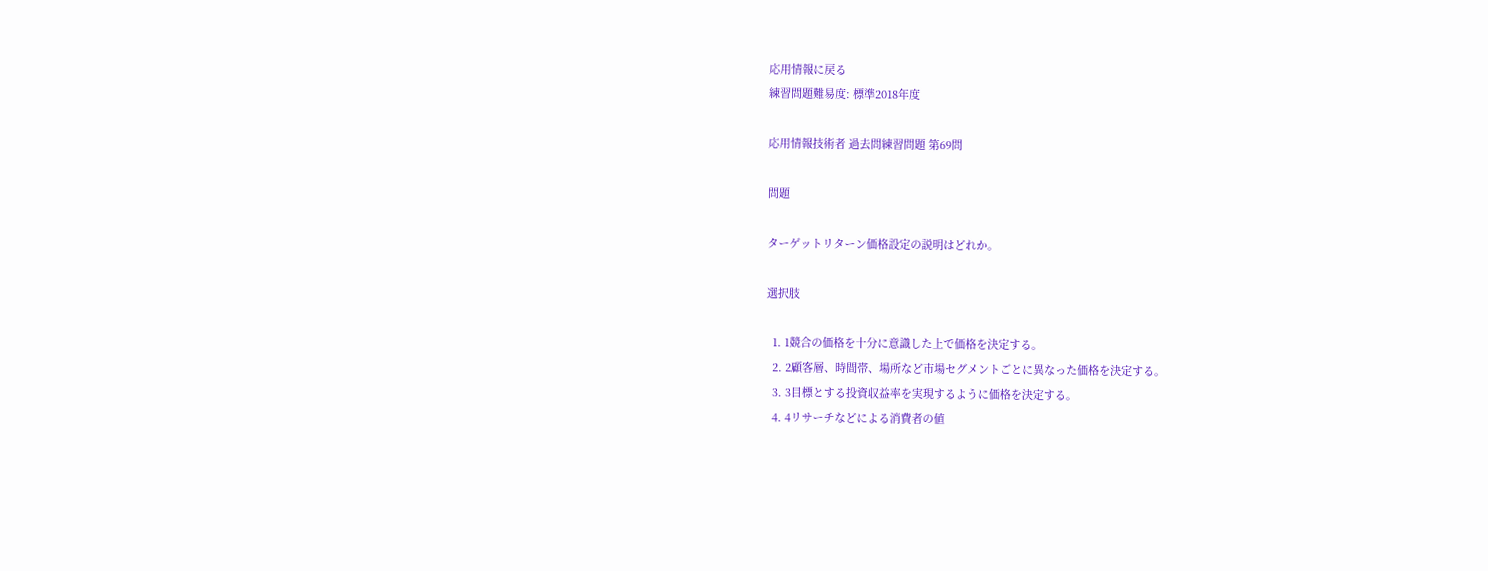応用情報に戻る
練習問題難易度: 標準2018年度

応用情報技術者 過去問練習問題 第69問

問題

ターゲットリターン価格設定の説明はどれか。

選択肢

  1. 1競合の価格を十分に意識した上で価格を決定する。
  2. 2顧客層、時間帯、場所など市場セグメントごとに異なった価格を決定する。
  3. 3目標とする投資収益率を実現するように価格を決定する。
  4. 4リサーチなどによる消費者の値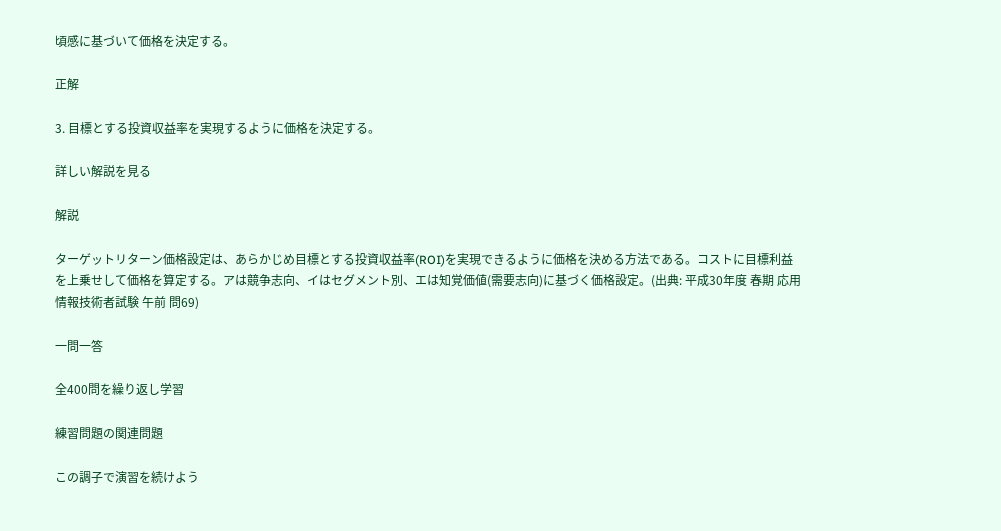頃感に基づいて価格を決定する。

正解

3. 目標とする投資収益率を実現するように価格を決定する。

詳しい解説を見る

解説

ターゲットリターン価格設定は、あらかじめ目標とする投資収益率(ROI)を実現できるように価格を決める方法である。コストに目標利益を上乗せして価格を算定する。アは競争志向、イはセグメント別、エは知覚価値(需要志向)に基づく価格設定。(出典: 平成30年度 春期 応用情報技術者試験 午前 問69)

一問一答

全400問を繰り返し学習

練習問題の関連問題

この調子で演習を続けよう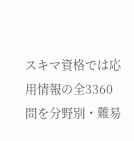スキマ資格では応用情報の全3360問を分野別・難易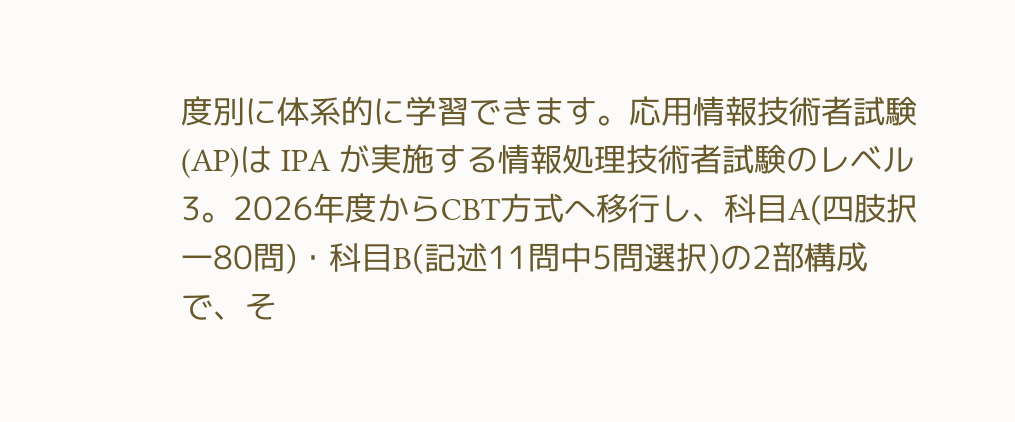度別に体系的に学習できます。応用情報技術者試験(AP)は IPA が実施する情報処理技術者試験のレベル3。2026年度からCBT方式へ移行し、科目A(四肢択一80問)・科目B(記述11問中5問選択)の2部構成で、そ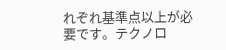れぞれ基準点以上が必要です。テクノロ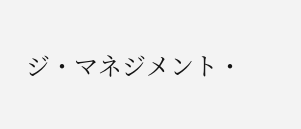ジ・マネジメント・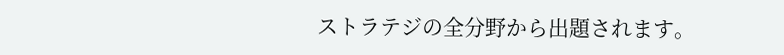ストラテジの全分野から出題されます。